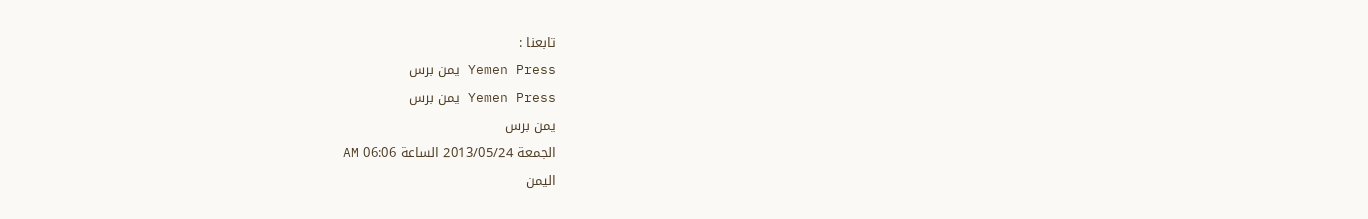تابعنا :
Yemen Press يمن برس
Yemen Press يمن برس
يمن برس
الجمعة 2013/05/24 الساعة 06:06 AM
اليمن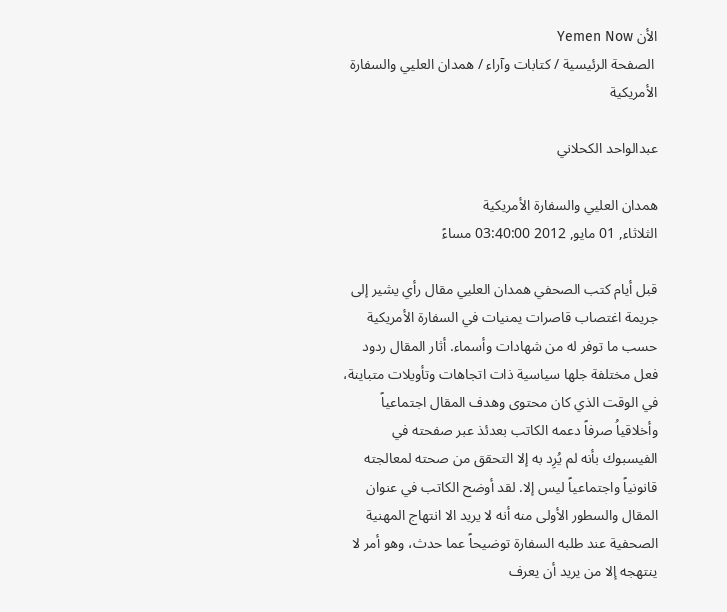الأن Yemen Now
 الصفحة الرئيسية / كتابات وآراء / همدان العليي والسفارة الأمريكية

عبدالواحد الكحلاني

همدان العليي والسفارة الأمريكية
الثلاثاء, 01 مايو, 2012 03:40:00 مساءً

قبل أيام كتب الصحفي همدان العليي مقال رأي يشير إلى جريمة اغتصاب قاصرات يمنيات في السفارة الأمريكية حسب ما توفر له من شهادات وأسماء. أثار المقال ردود فعل مختلفة جلها سياسية ذات اتجاهات وتأويلات متباينة، في الوقت الذي كان محتوى وهدف المقال اجتماعياً وأخلاقياُ صرفاً دعمه الكاتب بعدئذ عبر صفحته في الفيسبوك بأنه لم يُرِد به إلا التحقق من صحته لمعالجته قانونياً واجتماعياً ليس إلا. لقد أوضح الكاتب في عنوان المقال والسطور الأولى منه أنه لا يريد الا انتهاج المهنية الصحفية عند طلبه السفارة توضيحاً عما حدث، وهو أمر لا ينتهجه إلا من يريد أن يعرف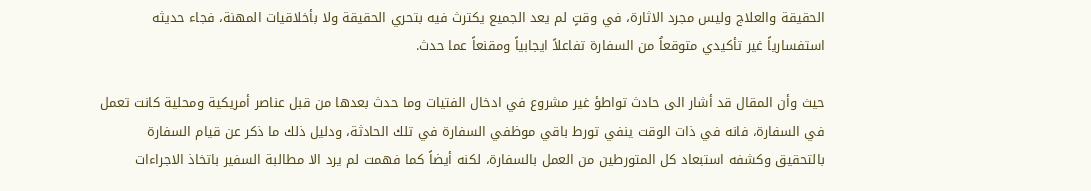الحقيقة والعلاج وليس مجرد الاثارة، في وقتٍ لم يعد الجميع يكترث فيه بتحري الحقيقة ولا بأخلاقيات المهنة، فجاء حديثه استفسارياً غير تأكيدي متوقعاُ من السفارة تفاعلاً ايجابياً ومقنعاً عما حدث.

حيث وأن المقال قد أشار الى حادث تواطؤ غير مشروع في ادخال الفتيات وما حدث بعدها من قبل عناصر أمريكية ومحلية كانت تعمل في السفارة، فانه في ذات الوقت ينفي تورط باقي موظفي السفارة في تلك الحادثة، ودليل ذلك ما ذكر عن قيام السفارة بالتحقيق وكشفه استبعاد كل المتورطين من العمل بالسفارة، لكنه أيضاً كما فهمت لم يرد الا مطالبة السفير باتخاذ الاجراءات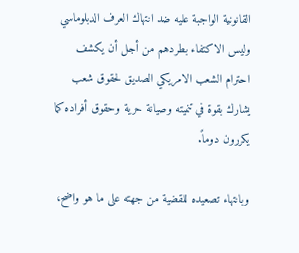القانونية الواجبة عليه ضد انتهاك العرف الدبلوماسي وليس الاكتفاء بطردهم من أجل أن يكشف احترام الشعب الامريكي الصديق لحقوق شعب يشارك بقوة في تنميته وصيانة حرية وحقوق أفراده كما يكررون دوماً.

وبانتهاء تصعيده للقضية من جهته على ما هو واضح،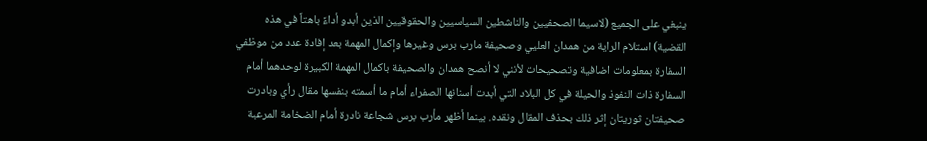ينبغي على الجميع (لاسيما الصحفيين والناشطين السياسيين والحقوقيين الذين أبدو أداءً باهتاً في هذه القضية) استلام الراية من همدان العليي وصحيفة مارب برس وغيرها وإكمال المهمة بعد إفادة عدد من موظفي السفارة بمعلومات اضافية وتصحيحات لأنني لا أنصح همدان والصحيفة باكمال المهمة الكبيرة لوحدهما أمام السفارة ذات النفوذ والحيلة في كل البلاد التي أبدت أسنانها الصفراء أمام ما أسمته بنفسها مقال رأي وبادرت صحيفتان ثوريتان إثر ذلك بحذف المقال ونقده. بينما أظهر مأرب برس شجاعة نادرة أمام الضخامة المرعبة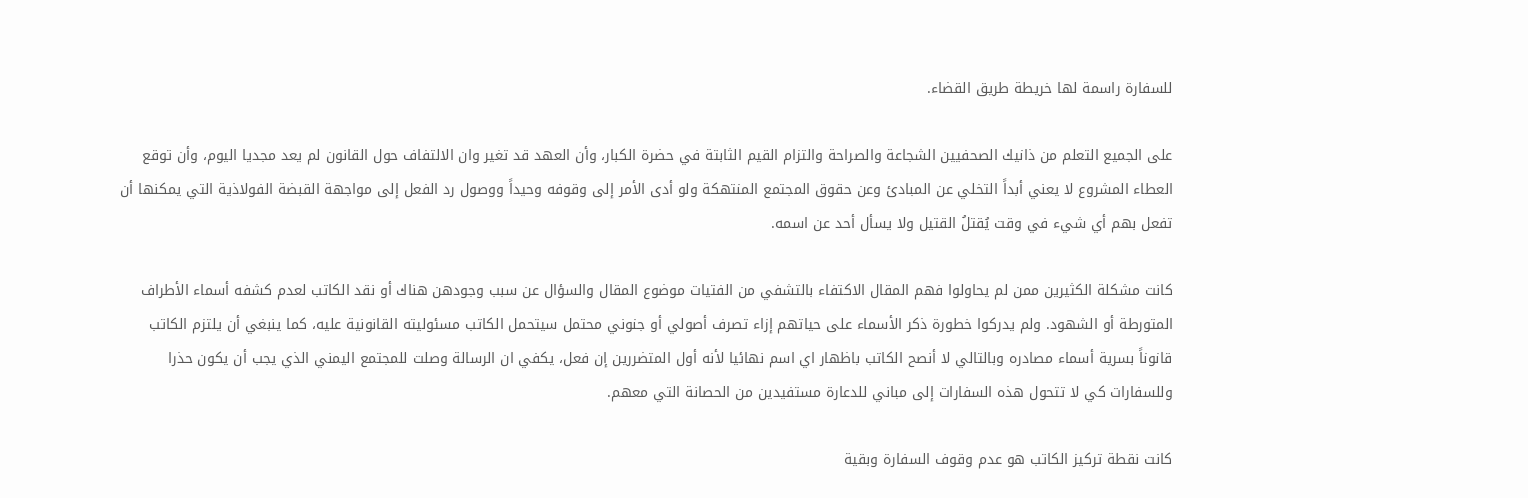للسفارة راسمة لها خريطة طريق القضاء.

على الجميع التعلم من ذانيك الصحفيين الشجاعة والصراحة والتزام القيم الثابتة في حضرة الكبار، وأن العهد قد تغير وان الالتفاف حول القانون لم يعد مجديا اليوم، وأن توقع العطاء المشروع لا يعني أبداً التخلي عن المبادئ وعن حقوق المجتمع المنتهكة ولو أدى الأمر إلى وقوفه وحيداً ووصول رد الفعل إلى مواجهة القبضة الفولاذية التي يمكنها أن تفعل بهم أي شيء في وقت يُقتلُ القتيل ولا يسأل أحد عن اسمه.

كانت مشكلة الكثيرين ممن لم يحاولوا فهم المقال الاكتفاء بالتشفي من الفتيات موضوع المقال والسؤال عن سبب وجودهن هناك أو نقد الكاتب لعدم كشفه أسماء الأطراف المتورطة أو الشهود. ولم يدركوا خطورة ذكر الأسماء على حياتهم إزاء تصرف أصولي أو جنوني محتمل سيتحمل الكاتب مسئوليته القانونية عليه، كما ينبغي أن يلتزم الكاتب قانوناً بسرية أسماء مصادره وبالتالي لا أنصح الكاتب باظهار اي اسم نهائيا لأنه أول المتضررين إن فعل، يكفي ان الرسالة وصلت للمجتمع اليمني الذي يجب أن يكون حذرا وللسفارات كي لا تتحول هذه السفارات إلى مباني للدعارة مستفيدين من الحصانة التي معهم.

كانت نقطة تركيز الكاتب هو عدم وقوف السفارة وبقية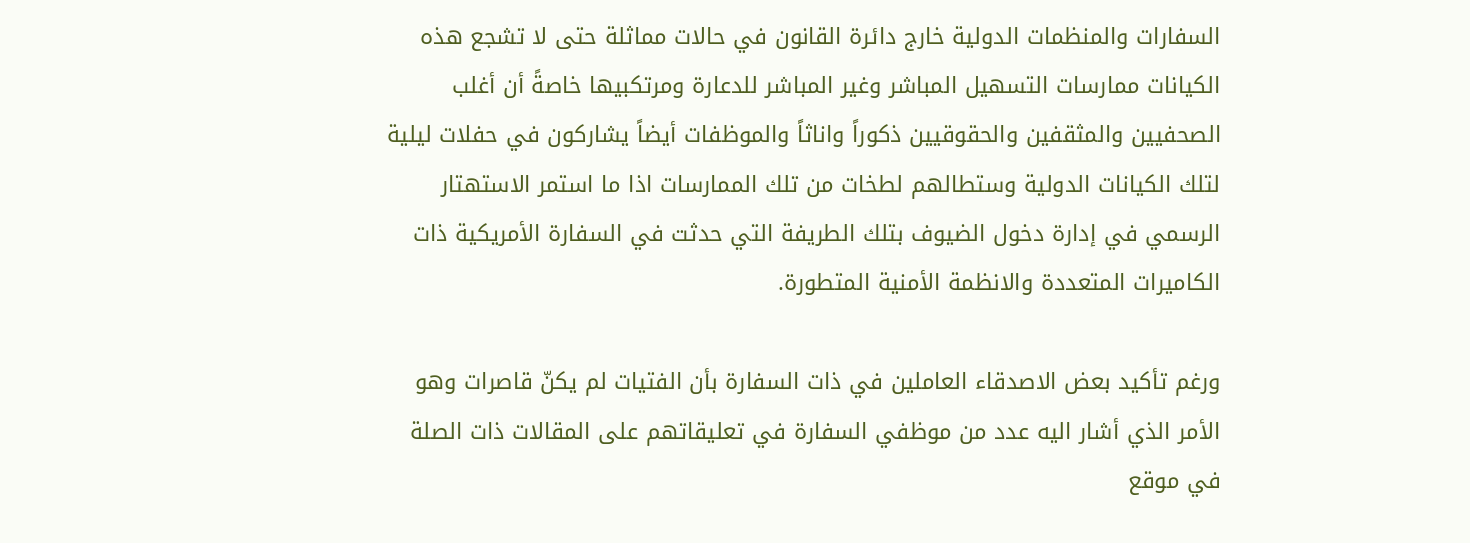السفارات والمنظمات الدولية خارج دائرة القانون في حالات مماثلة حتى لا تشجع هذه الكيانات ممارسات التسهيل المباشر وغير المباشر للدعارة ومرتكبيها خاصةً أن أغلب الصحفيين والمثقفين والحقوقيين ذكوراً واناثاً والموظفات أيضاً يشاركون في حفلات ليلية لتلك الكيانات الدولية وستطالهم لطخات من تلك الممارسات اذا ما استمر الاستهتار الرسمي في إدارة دخول الضيوف بتلك الطريفة التي حدثت في السفارة الأمريكية ذات الكاميرات المتعددة والانظمة الأمنية المتطورة.

ورغم تأكيد بعض الاصدقاء العاملين في ذات السفارة بأن الفتيات لم يكنّ قاصرات وهو الأمر الذي أشار اليه عدد من موظفي السفارة في تعليقاتهم على المقالات ذات الصلة في موقع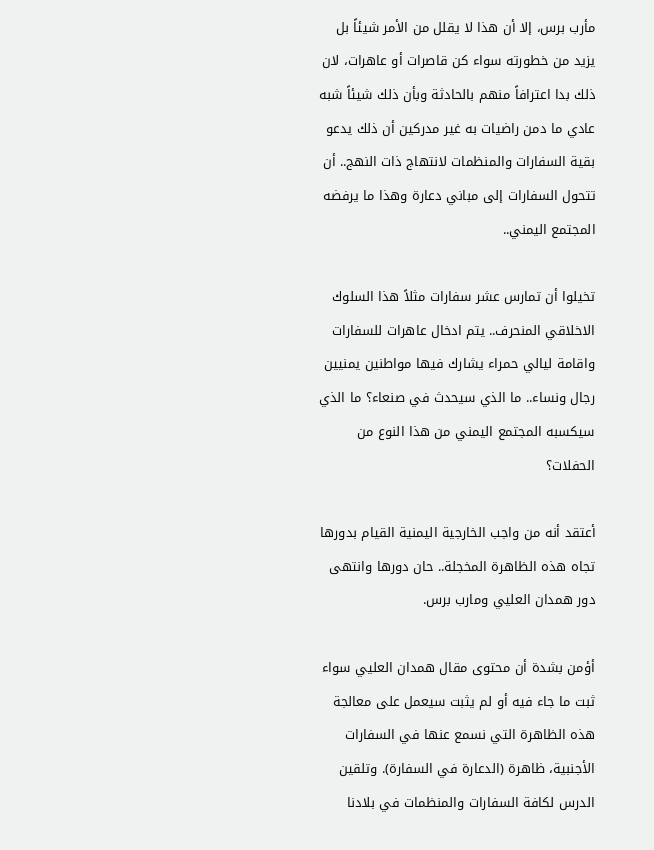مأرب برس، إلا أن هذا لا يقلل من الأمر شيئاً بل يزيد من خطورته سواء كن قاصرات أو عاهرات، لان ذلك بدا اعترافاً منهم بالحادثة وبأن ذلك شيئاً شبه عادي ما دمن راضيات به غير مدركين أن ذلك يدعو بقية السفارات والمنظمات لانتهاج ذات النهج.. أن تتحول السفارات إلى مباني دعارة وهذا ما يرفضه المجتمع اليمني..

تخيلوا أن تمارس عشر سفارات مثلاً هذا السلوك الاخلاقي المنحرف.. يتم ادخال عاهرات للسفارات واقامة ليالي حمراء يشارك فيها مواطنين يمنيين رجال ونساء.. ما الذي سيحدث في صنعاء؟ ما الذي سيكسبه المجتمع اليمني من هذا النوع من الحفلات؟

أعتقد أنه من واجب الخارجية اليمنية القيام بدورها تجاه هذه الظاهرة المخجلة.. حان دورها وانتهى دور همدان العليي ومارب برس.

أؤمن بشدة أن محتوى مقال همدان العليي سواء ثبت ما جاء فيه أو لم يثبت سيعمل على معالجة هذه الظاهرة التي نسمع عنها في السفارات الأجنبية، ظاهرة (الدعارة في السفارة). وتلقين الدرس لكافة السفارات والمنظمات في بلادنا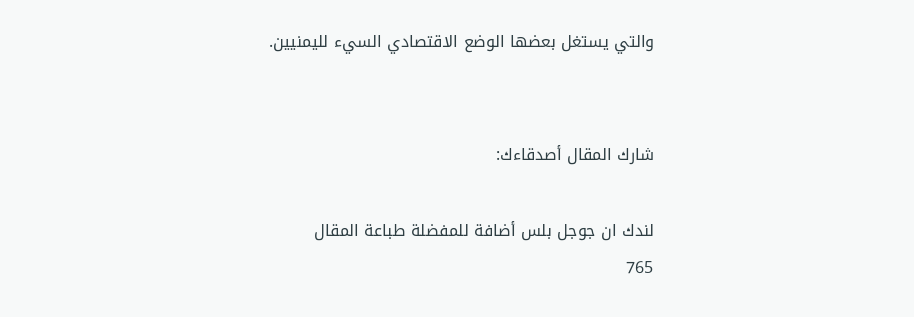والتي يستغل بعضها الوضع الاقتصادي السيء لليمنيين.


شارك المقال أصدقاءك:

لندك ان جوجل بلس أضافة للمفضلة طباعة المقال
765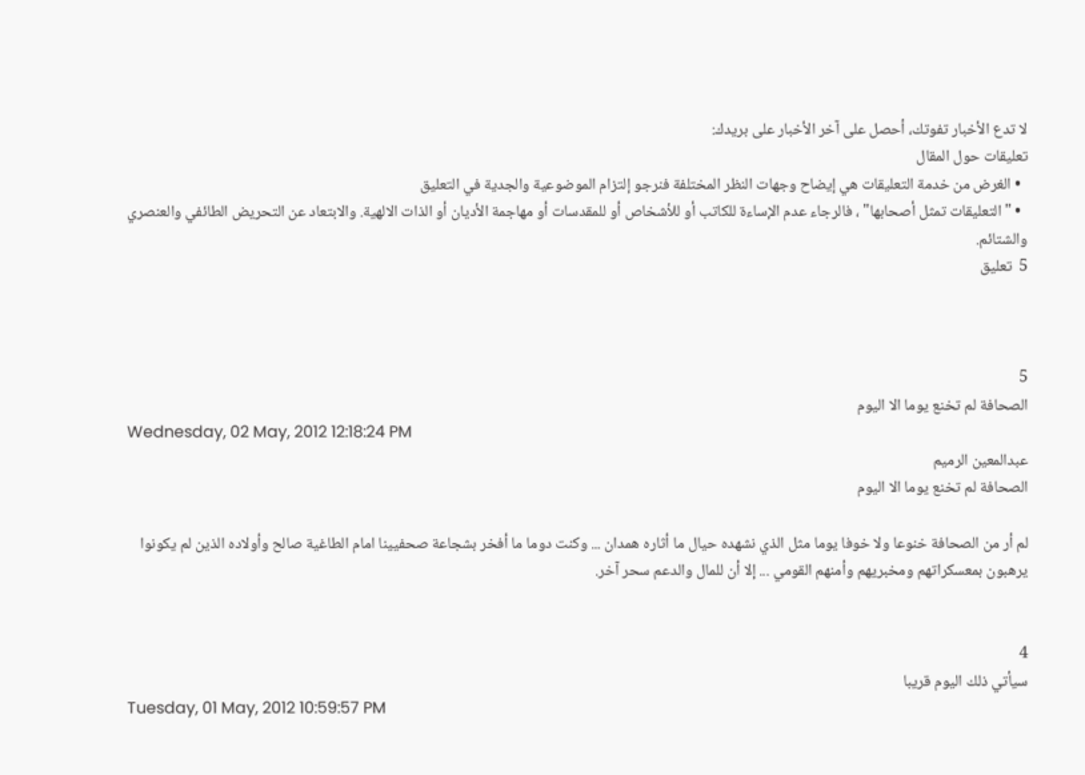لا تدع الأخبار تفوتك، أحصل على آخر الأخبار على بريدك:
تعليقات حول المقال
  • الغرض من خدمة التعليقات هي إيضاح وجهات النظر المختلفة فنرجو إلتزام الموضوعية والجدية في التعليق
  • "التعليقات تمثل أصحابها" ، فالرجاء عدم الإساءة للكاتب أو للأشخاص أو للمقدسات أو مهاجمة الأديان أو الذات الالهية. والابتعاد عن التحريض الطائفي والعنصري والشتائم.
5  تعليق



5
الصحافة لم تخنع يوما الا اليوم
Wednesday, 02 May, 2012 12:18:24 PM
عبدالمعين الرميم
الصحافة لم تخنع يوما الا اليوم

لم أر من الصحافة خنوعا ولا خوفا يوما مثل الذي نشهده حيال ما أثاره همدان ... وكنت دوما ما أفخر بشجاعة صحفيينا امام الطاغية صالح وأولاده الذين لم يكونوا يرهبون بمعسكراتهم ومخبريهم وأمنهم القومي ... إلا أن للمال والدعم سحر آخر.


4
سيأتي ذلك اليوم قريبا
Tuesday, 01 May, 2012 10:59:57 PM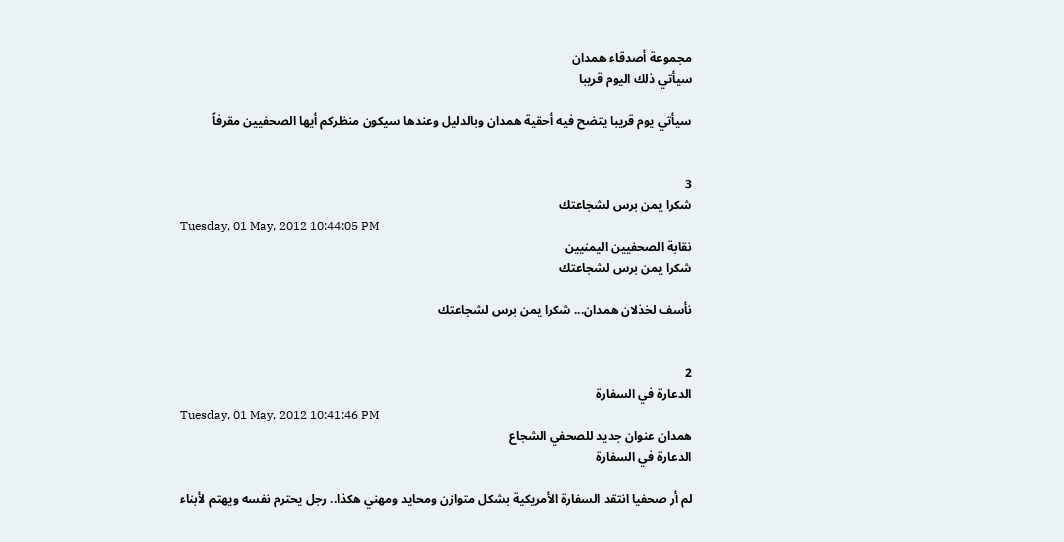مجموعة أصدقاء همدان
سيأتي ذلك اليوم قريبا

سيأتي يوم قريبا يتضح فيه أحقية همدان وبالدليل وعندها سيكون منظركم أيها الصحفيين مقرفاً


3
شكرا يمن برس لشجاعتك
Tuesday, 01 May, 2012 10:44:05 PM
نقابة الصحفيين اليمنيين
شكرا يمن برس لشجاعتك

نأسف لخذلان همدان... شكرا يمن برس لشجاعتك


2
الدعارة في السفارة
Tuesday, 01 May, 2012 10:41:46 PM
همدان عنوان جديد للصحفي الشجاع
الدعارة في السفارة

لم أر صحفيا انتقد السفارة الأمريكية بشكل متوازن ومحايد ومهني هكذا.. رجل يحترم نفسه ويهتم لأبناء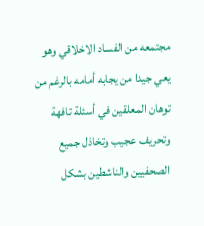مجتمعه من الفساد الاخلاقي وهو يعي جيدا من يجابه أمامه بالرغم من توهان المعلقين في أسئلة تافهة وتحريف عجيب وتخاذل جميع الصحفيين والناشطين بشكل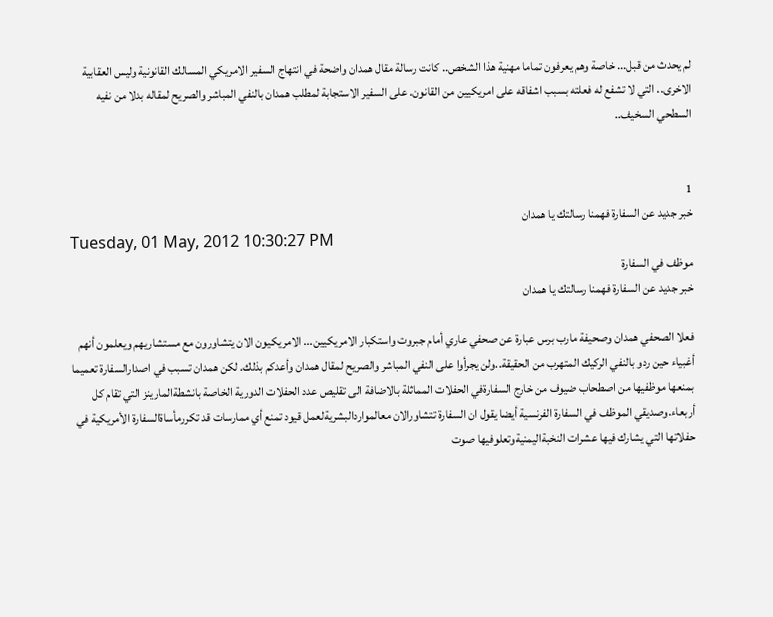لم يحدث من قبل... خاصة وهم يعرفون تماما مهنية هذا الشخص.. كانت رسالة مقال همدان واضحة في انتهاج السفير الامريكي المسالك القانونية وليس العقابية الاخرى.. التي لا تشفع له فعلته بسبب اشفاقه على امريكيين من القانون. على السفير الاستجابة لمطلب همدان بالنفي المباشر والصريح لمقاله بدلا من نفيه السطحي السخيف..


1
خبر جديد عن السفارة فهمنا رسالتك يا همدان
Tuesday, 01 May, 2012 10:30:27 PM
موظف في السفارة
خبر جديد عن السفارة فهمنا رسالتك يا همدان

فعلا الصحفي همدان وصحيفة مارب برس عبارة عن صحفي عاري أمام جبروت واستكبار الامريكيين... الامريكيون الان يتشاورون مع مستشاريهم ويعلمون أنهم أغبياء حين ردو بالنفي الركيك المتهرب من الحقيقة..ولن يجرأوا على النفي المباشر والصريح لمقال همدان وأعدكم بذلك. لكن همدان تسبب في اصدارالسفارة تعميما بمنعها موظفيها من اصطحاب ضيوف من خارج السفارةفي الحفلات المماثلة بالاضافة الى تقليص عدد الحفلات الدورية الخاصة بانشطةالمارينز التي تقام كل أربعاء.وصديقي الموظف في السفارة الفرنسية أيضا يقول ان السفارة تتشاورالان معالمواردالبشريةلعمل قيود تمنع أي ممارسات قد تكررمأساةالسفارة الأمريكية في حفلاتها التي يشارك فيها عشرات النخبةاليمنيةوتعلوفيها صوت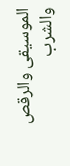الموسيقى والرقص والشرب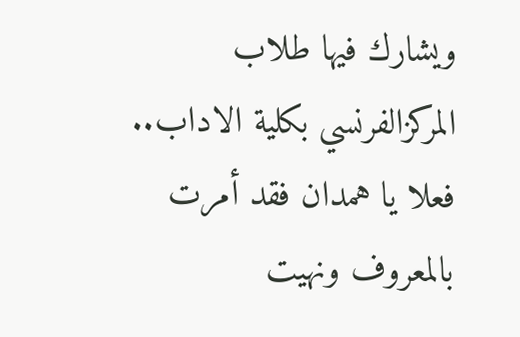ويشارك فيها طلاب المركزالفرنسي بكلية الاداب.. فعلا يا همدان فقد أمرت بالمعروف ونهيت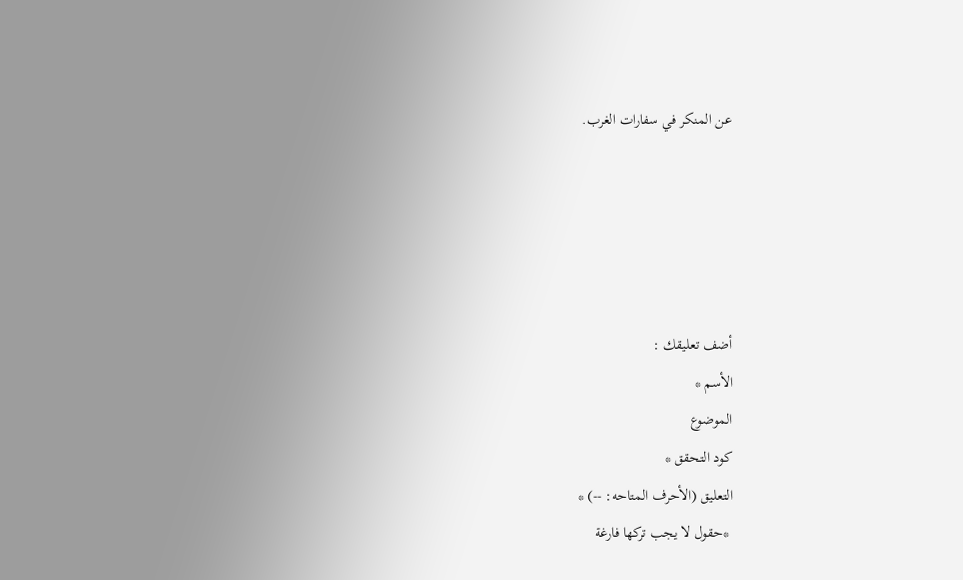عن المنكر في سفارات الغرب.





أضف تعليقك :
الأسم *
الموضوع
كود التحقق *
التعليق (الأحرف المتاحه: --) *
 *حقول لا يجب تركها فارغة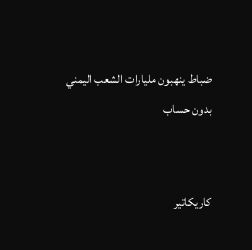ضباط ينهبون مليارات الشعب اليمني بدون حساب


كاريكاتير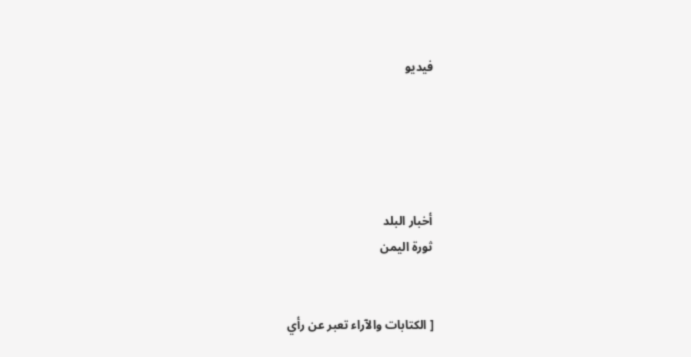فيديو





أخبار البلد
ثورة اليمن


[ الكتابات والآراء تعبر عن رأي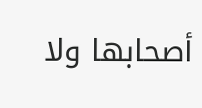أصحابها ولا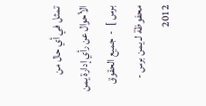تمثل في أي حال من الأحوال عن رأي إدارة يمن برس ]  -  جميع الحقوق محفوظة لـ يمن برس - 2012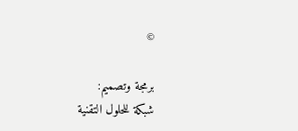©

برمجة وتصميم:
شبكة للحلول التقنية